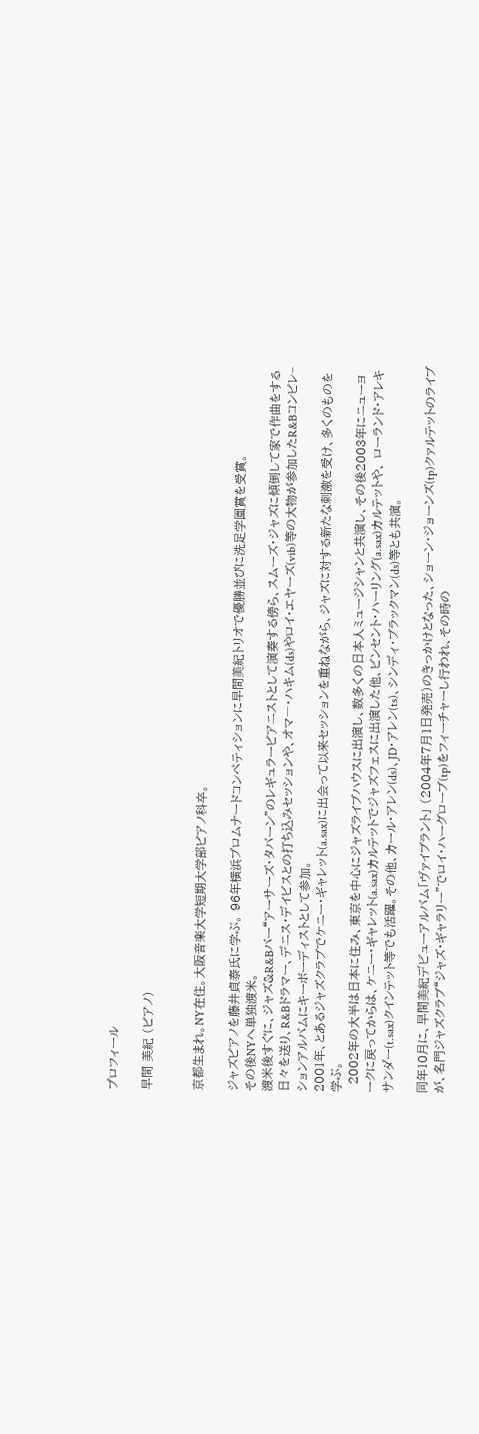プロフィール

早間 美紀 (ピアノ)


京都生まれ。NY在住。大阪音楽大学短期大学部ピアノ科卒。

ジャズピアノを藤井貞泰氏に学ぶ。 96年横浜プロムナードコンペティションに早間美紀トリオで優勝並びに洗足学園賞を受賞。
その後NYへ単独渡米。
渡米後すぐに、ジャズ&R&Bバー“アーサーズ・タバーン”のレギュラーピアニストとして演奏する傍ら、スムーズ・ジャズに傾倒して家で作曲をする日々を送り、R&Bドラマー、デニス・デイビスとの打ち込みセッションや、オマ―・ハキム(ds)やロイ・エヤーズ(vib)等の大物が参加したR&Bコンピレ−ションアルバムにキーボーディストとして参加。
2001年、とあるジャズクラブでケニー・ギャレット(a.sax)に出会って以来セッションを重ねながら、ジャズに対する新たな刺激を受け、多くのものを学ぶ。
  2002年の大半は日本に住み、東京を中心にジャズライブハウスに出演し、数多くの日本人ミュージシャンと共演し、その後2003年にニューヨークに戻ってからは、ケニー・ギャレット(a.sax)カルテットでジャズフェスに出演した他、ビンセント・ハーリング(a.sax)カルテットや、 ローランド・アレキサンダー(t.sax)クインテット等でも活躍。その他、カール・アレン(ds)、JD・アレン(ts)、シンディ・ブラックマン(ds)等とも共演。

同年10月に、早間美紀デビューアルバム「ヴァイブラント」 (2004年7月1日発売)のきっかけとなった、ショーン・ジョーンズ(tp)クァルテットのライブが、名門ジャズクラブ“ジャズ・ギャラリー”でロイ・ハーグローブ(tp)をフィーチャーし行われ、その時の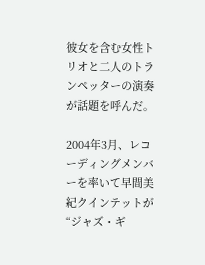彼女を含む女性トリオと二人のトランペッターの演奏が話題を呼んだ。

2004年3月、レコーディングメンバーを率いて早間美紀クインテットが“ジャズ・ギ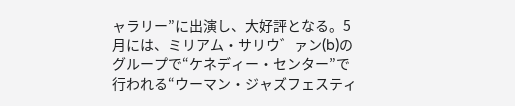ャラリー”に出演し、大好評となる。5月には、ミリアム・サリウ゛ァン(b)のグループで“ケネディー・センター”で行われる“ウーマン・ジャズフェスティ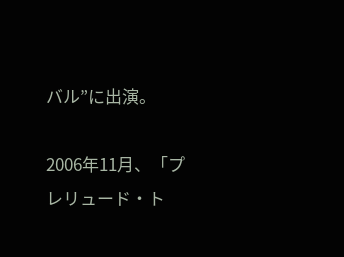バル”に出演。

2006年11月、「プレリュード・ト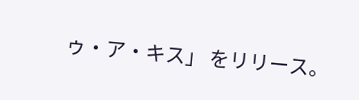ゥ・ア・キス」 をリリース。